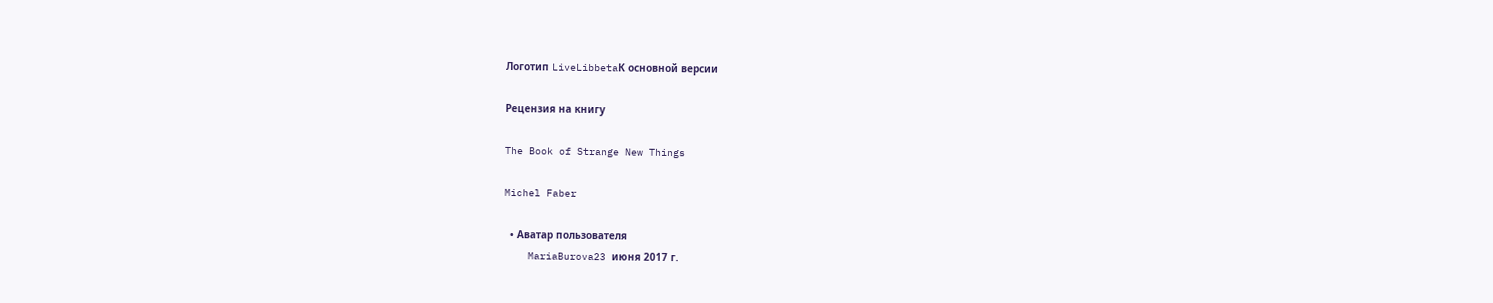Логотип LiveLibbetaК основной версии

Рецензия на книгу

The Book of Strange New Things

Michel Faber

  • Аватар пользователя
    MariaBurova23 июня 2017 г.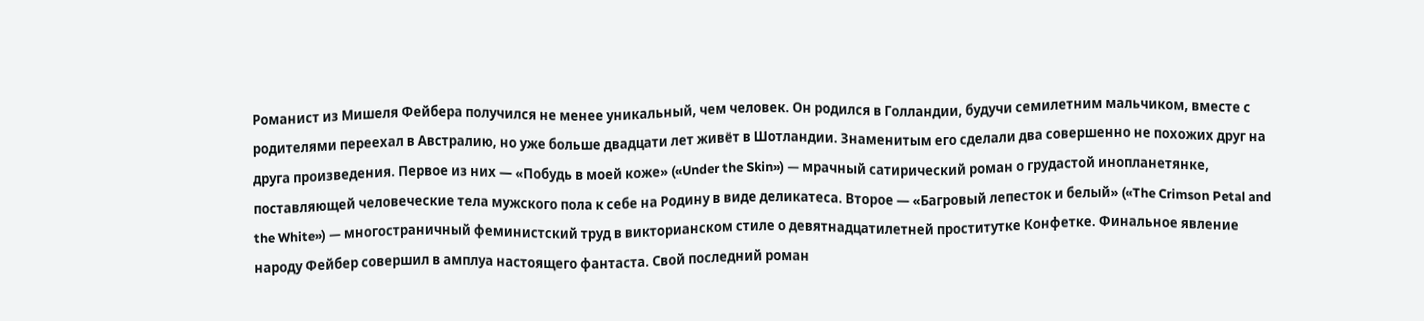Романист из Мишеля Фейбера получился не менее уникальный, чем человек. Он родился в Голландии, будучи семилетним мальчиком, вместе с родителями переехал в Австралию, но уже больше двадцати лет живёт в Шотландии. Знаменитым его сделали два совершенно не похожих друг на друга произведения. Первое из них — «Побудь в моей коже» («Under the Skin») — мрачный сатирический роман о грудастой инопланетянке, поставляющей человеческие тела мужского пола к себе на Родину в виде деликатеса. Второе — «Багровый лепесток и белый» («The Crimson Petal and the White») — многостраничный феминистский труд в викторианском стиле о девятнадцатилетней проститутке Конфетке. Финальное явление народу Фейбер совершил в амплуа настоящего фантаста. Свой последний роман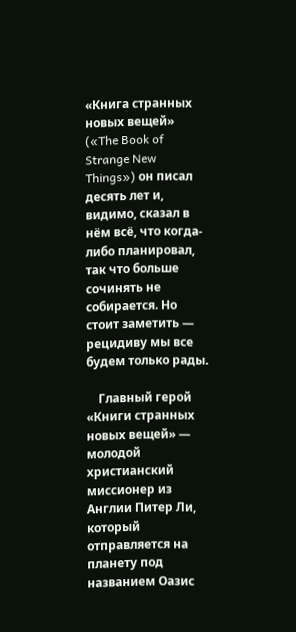«Книга странных новых вещей» («The Book of Strange New Things») он писал десять лет и, видимо, сказал в нём всё, что когда-либо планировал, так что больше сочинять не собирается. Но стоит заметить — рецидиву мы все будем только рады.

    Главный герой «Книги странных новых вещей» — молодой христианский миссионер из Англии Питер Ли, который отправляется на планету под названием Оазис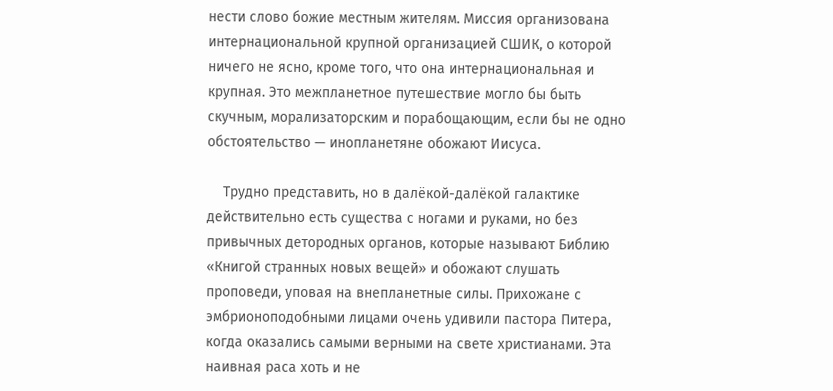нести слово божие местным жителям. Миссия организована интернациональной крупной организацией СШИК, о которой ничего не ясно, кроме того, что она интернациональная и крупная. Это межпланетное путешествие могло бы быть скучным, морализаторским и порабощающим, если бы не одно обстоятельство — инопланетяне обожают Иисуса.

    Трудно представить, но в далёкой-далёкой галактике действительно есть существа с ногами и руками, но без привычных детородных органов, которые называют Библию «Книгой странных новых вещей» и обожают слушать проповеди, уповая на внепланетные силы. Прихожане с эмбрионоподобными лицами очень удивили пастора Питера, когда оказались самыми верными на свете христианами. Эта наивная раса хоть и не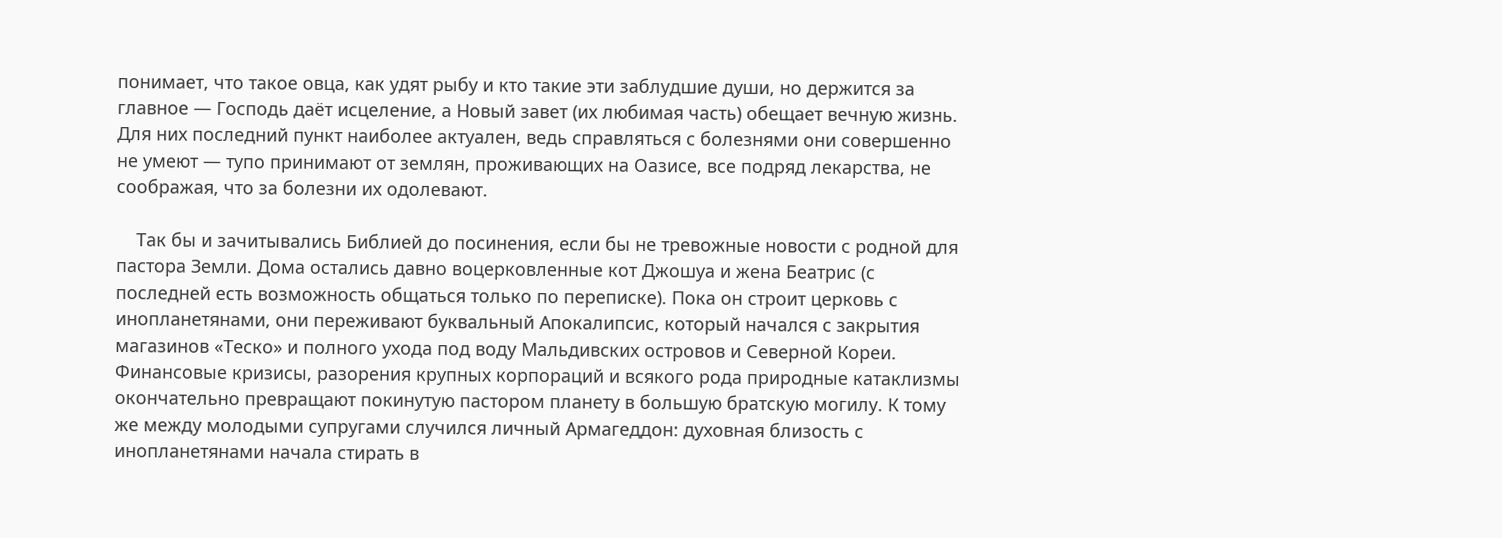понимает, что такое овца, как удят рыбу и кто такие эти заблудшие души, но держится за главное — Господь даёт исцеление, а Новый завет (их любимая часть) обещает вечную жизнь. Для них последний пункт наиболее актуален, ведь справляться с болезнями они совершенно не умеют — тупо принимают от землян, проживающих на Оазисе, все подряд лекарства, не соображая, что за болезни их одолевают.

    Так бы и зачитывались Библией до посинения, если бы не тревожные новости с родной для пастора Земли. Дома остались давно воцерковленные кот Джошуа и жена Беатрис (с последней есть возможность общаться только по переписке). Пока он строит церковь с инопланетянами, они переживают буквальный Апокалипсис, который начался с закрытия магазинов «Теско» и полного ухода под воду Мальдивских островов и Северной Кореи. Финансовые кризисы, разорения крупных корпораций и всякого рода природные катаклизмы окончательно превращают покинутую пастором планету в большую братскую могилу. К тому же между молодыми супругами случился личный Армагеддон: духовная близость с инопланетянами начала стирать в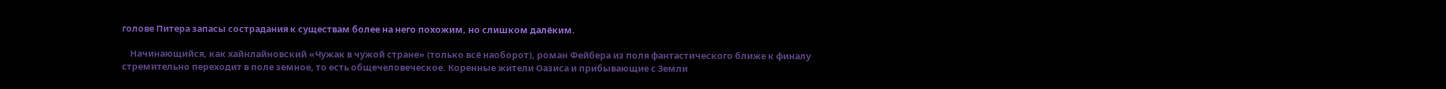голове Питера запасы сострадания к существам более на него похожим, но слишком далёким.

    Начинающийся, как хайнлайновский «Чужак в чужой стране» (только всё наоборот), роман Фейбера из поля фантастического ближе к финалу стремительно переходит в поле земное, то есть общечеловеческое. Коренные жители Оазиса и прибывающие с Земли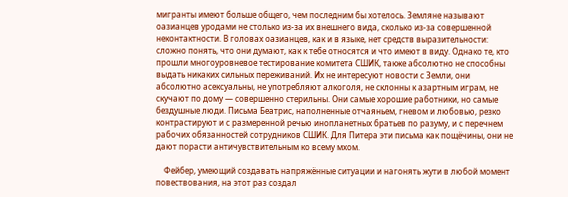мигранты имеют больше общего, чем последним бы хотелось. Земляне называют оазианцев уродами не столько из-за их внешнего вида, сколько из-за совершенной неконтактности. В головах оазианцев, как и в языке, нет средств выразительности: сложно понять, что они думают, как к тебе относятся и что имеют в виду. Однако те, кто прошли многоуровневое тестирование комитета СШИК, также абсолютно не способны выдать никаких сильных переживаний. Их не интересуют новости с Земли, они абсолютно асексуальны, не употребляют алкоголя, не склонны к азартным играм, не скучают по дому — совершенно стерильны. Они самые хорошие работники, но самые бездушные люди. Письма Беатрис, наполненные отчаяньем, гневом и любовью, резко контрастируют и с размеренной речью инопланетных братьев по разуму, и с перечнем рабочих обязанностей сотрудников СШИК. Для Питера эти письма как пощёчины, они не дают порасти античувствительным ко всему мхом.

    Фейбер, умеющий создавать напряжённые ситуации и нагонять жути в любой момент повествования, на этот раз создал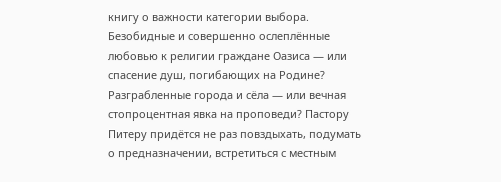книгу о важности категории выбора. Безобидные и совершенно ослеплённые любовью к религии граждане Оазиса — или спасение душ, погибающих на Родине? Разграбленные города и сёла — или вечная стопроцентная явка на проповеди? Пастору Питеру придётся не раз повздыхать, подумать о предназначении, встретиться с местным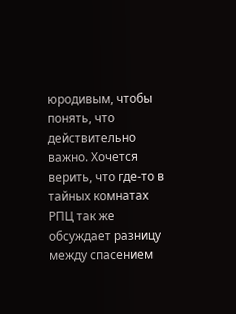юродивым, чтобы понять, что действительно важно. Хочется верить, что где-то в тайных комнатах РПЦ так же обсуждает разницу между спасением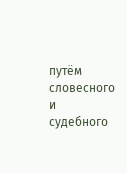путём словесного и судебного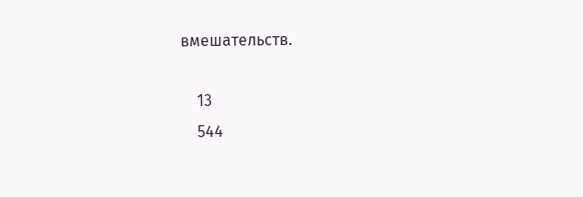вмешательств.

    13
    544